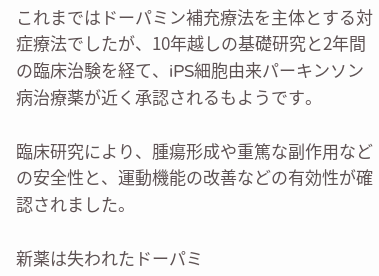これまではドーパミン補充療法を主体とする対症療法でしたが、10年越しの基礎研究と2年間の臨床治験を経て、iPS細胞由来パーキンソン病治療薬が近く承認されるもようです。

臨床研究により、腫瘍形成や重篤な副作用などの安全性と、運動機能の改善などの有効性が確認されました。

新薬は失われたドーパミ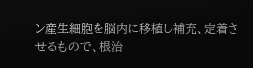ン産生細胞を脳内に移植し補充、定着させるもので、根治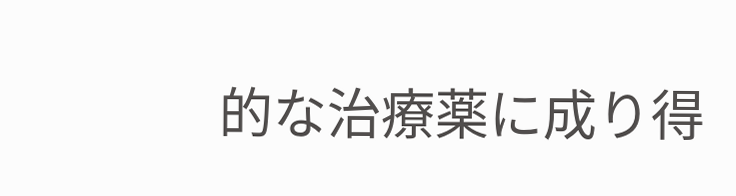的な治療薬に成り得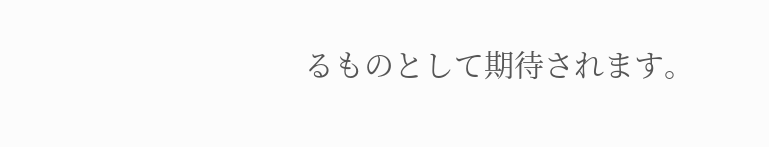るものとして期待されます。